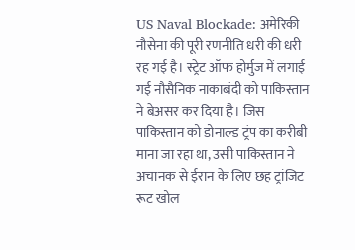US Naval Blockade: अमेरिकी नौसेना की पूरी रणनीति धरी की धरी रह गई है। स्ट्रेट ऑफ होर्मुज में लगाई गई नौसैनिक नाकाबंदी को पाकिस्तान ने बेअसर कर दिया है। जिस पाकिस्तान को डोनाल्ड ट्रंप का करीबी माना जा रहा था, उसी पाकिस्तान ने अचानक से ईरान के लिए छह ट्रांजिट रूट खोल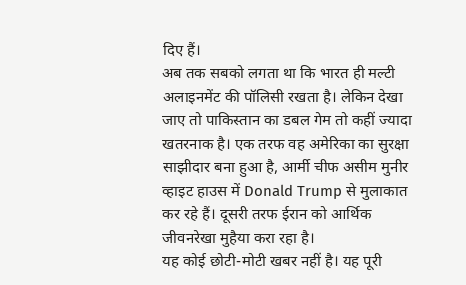दिए हैं।
अब तक सबको लगता था कि भारत ही मल्टी अलाइनमेंट की पॉलिसी रखता है। लेकिन देखा जाए तो पाकिस्तान का डबल गेम तो कहीं ज्यादा खतरनाक है। एक तरफ वह अमेरिका का सुरक्षा साझीदार बना हुआ है, आर्मी चीफ असीम मुनीर व्हाइट हाउस में Donald Trump से मुलाकात कर रहे हैं। दूसरी तरफ ईरान को आर्थिक जीवनरेखा मुहैया करा रहा है।
यह कोई छोटी-मोटी खबर नहीं है। यह पूरी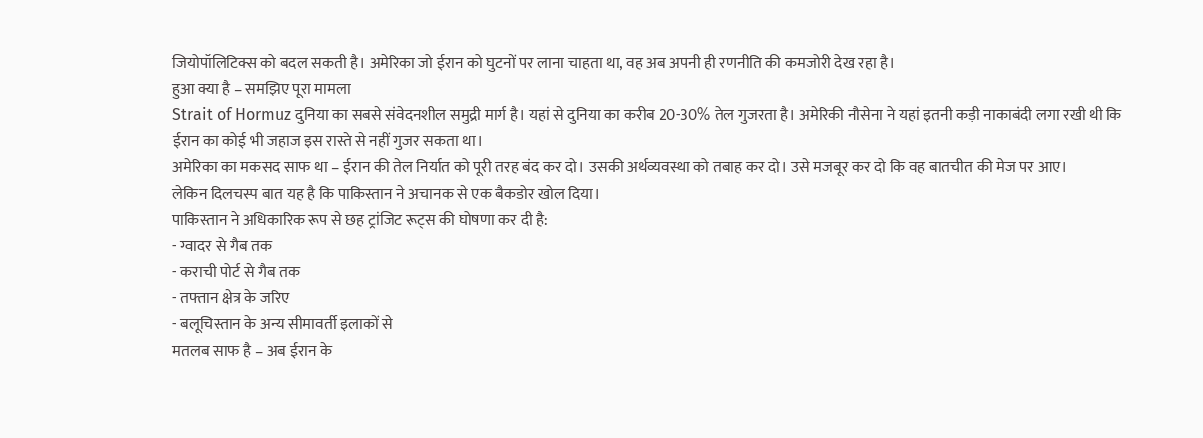जियोपॉलिटिक्स को बदल सकती है। अमेरिका जो ईरान को घुटनों पर लाना चाहता था, वह अब अपनी ही रणनीति की कमजोरी देख रहा है।
हुआ क्या है – समझिए पूरा मामला
Strait of Hormuz दुनिया का सबसे संवेदनशील समुद्री मार्ग है। यहां से दुनिया का करीब 20-30% तेल गुजरता है। अमेरिकी नौसेना ने यहां इतनी कड़ी नाकाबंदी लगा रखी थी कि ईरान का कोई भी जहाज इस रास्ते से नहीं गुजर सकता था।
अमेरिका का मकसद साफ था – ईरान की तेल निर्यात को पूरी तरह बंद कर दो। उसकी अर्थव्यवस्था को तबाह कर दो। उसे मजबूर कर दो कि वह बातचीत की मेज पर आए।
लेकिन दिलचस्प बात यह है कि पाकिस्तान ने अचानक से एक बैकडोर खोल दिया।
पाकिस्तान ने अधिकारिक रूप से छह ट्रांजिट रूट्स की घोषणा कर दी है:
- ग्वादर से गैब तक
- कराची पोर्ट से गैब तक
- तफ्तान क्षेत्र के जरिए
- बलूचिस्तान के अन्य सीमावर्ती इलाकों से
मतलब साफ है – अब ईरान के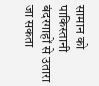सामान को पाकिस्तानी बंदरगाहों से उतारा जा सकता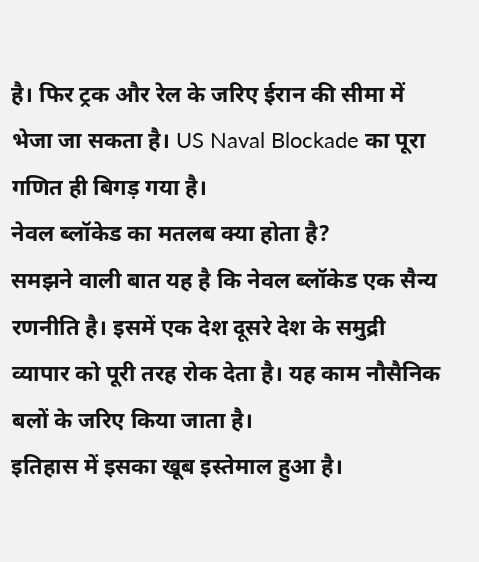है। फिर ट्रक और रेल के जरिए ईरान की सीमा में भेजा जा सकता है। US Naval Blockade का पूरा गणित ही बिगड़ गया है।
नेवल ब्लॉकेड का मतलब क्या होता है?
समझने वाली बात यह है कि नेवल ब्लॉकेड एक सैन्य रणनीति है। इसमें एक देश दूसरे देश के समुद्री व्यापार को पूरी तरह रोक देता है। यह काम नौसैनिक बलों के जरिए किया जाता है।
इतिहास में इसका खूब इस्तेमाल हुआ है।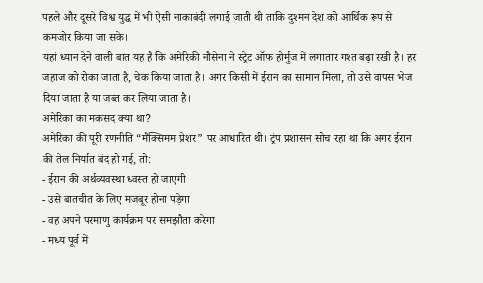पहले और दूसरे विश्व युद्ध में भी ऐसी नाकाबंदी लगाई जाती थी ताकि दुश्मन देश को आर्थिक रूप से कमजोर किया जा सके।
यहां ध्यान देने वाली बात यह है कि अमेरिकी नौसेना ने स्ट्रेट ऑफ होर्मुज में लगातार गश्त बढ़ा रखी है। हर जहाज को रोका जाता है, चेक किया जाता है। अगर किसी में ईरान का सामान मिला, तो उसे वापस भेज दिया जाता है या जब्त कर लिया जाता है।
अमेरिका का मकसद क्या था?
अमेरिका की पूरी रणनीति “मैक्सिमम प्रेशर” पर आधारित थी। ट्रंप प्रशासन सोच रहा था कि अगर ईरान की तेल निर्यात बंद हो गई, तो:
- ईरान की अर्थव्यवस्था ध्वस्त हो जाएगी
- उसे बातचीत के लिए मजबूर होना पड़ेगा
- वह अपने परमाणु कार्यक्रम पर समझौता करेगा
- मध्य पूर्व में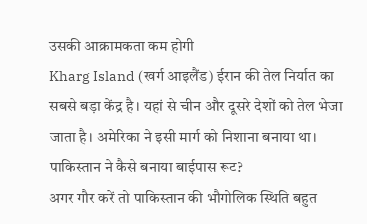उसकी आक्रामकता कम होगी
Kharg Island (खर्ग आइलैंड) ईरान की तेल निर्यात का सबसे बड़ा केंद्र है। यहां से चीन और दूसरे देशों को तेल भेजा जाता है। अमेरिका ने इसी मार्ग को निशाना बनाया था।
पाकिस्तान ने कैसे बनाया बाईपास रूट?
अगर गौर करें तो पाकिस्तान की भौगोलिक स्थिति बहुत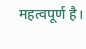महत्वपूर्ण है।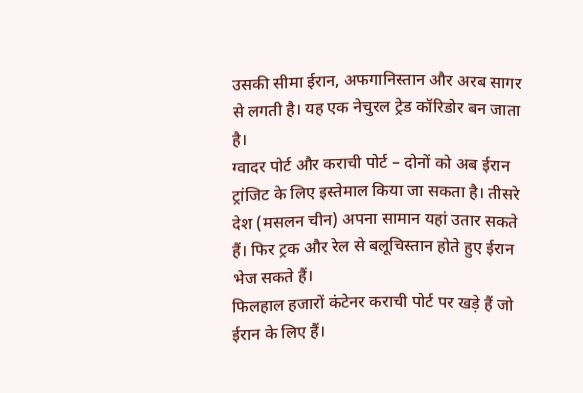उसकी सीमा ईरान, अफगानिस्तान और अरब सागर से लगती है। यह एक नेचुरल ट्रेड कॉरिडोर बन जाता है।
ग्वादर पोर्ट और कराची पोर्ट – दोनों को अब ईरान ट्रांजिट के लिए इस्तेमाल किया जा सकता है। तीसरे देश (मसलन चीन) अपना सामान यहां उतार सकते हैं। फिर ट्रक और रेल से बलूचिस्तान होते हुए ईरान भेज सकते हैं।
फिलहाल हजारों कंटेनर कराची पोर्ट पर खड़े हैं जो ईरान के लिए हैं।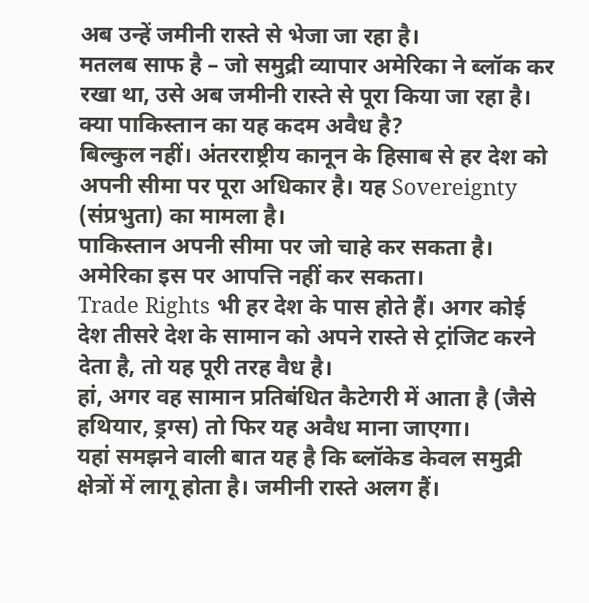अब उन्हें जमीनी रास्ते से भेजा जा रहा है।
मतलब साफ है – जो समुद्री व्यापार अमेरिका ने ब्लॉक कर रखा था, उसे अब जमीनी रास्ते से पूरा किया जा रहा है।
क्या पाकिस्तान का यह कदम अवैध है?
बिल्कुल नहीं। अंतरराष्ट्रीय कानून के हिसाब से हर देश को अपनी सीमा पर पूरा अधिकार है। यह Sovereignty (संप्रभुता) का मामला है।
पाकिस्तान अपनी सीमा पर जो चाहे कर सकता है। अमेरिका इस पर आपत्ति नहीं कर सकता।
Trade Rights भी हर देश के पास होते हैं। अगर कोई देश तीसरे देश के सामान को अपने रास्ते से ट्रांजिट करने देता है, तो यह पूरी तरह वैध है।
हां, अगर वह सामान प्रतिबंधित कैटेगरी में आता है (जैसे हथियार, ड्रग्स) तो फिर यह अवैध माना जाएगा।
यहां समझने वाली बात यह है कि ब्लॉकेड केवल समुद्री क्षेत्रों में लागू होता है। जमीनी रास्ते अलग हैं।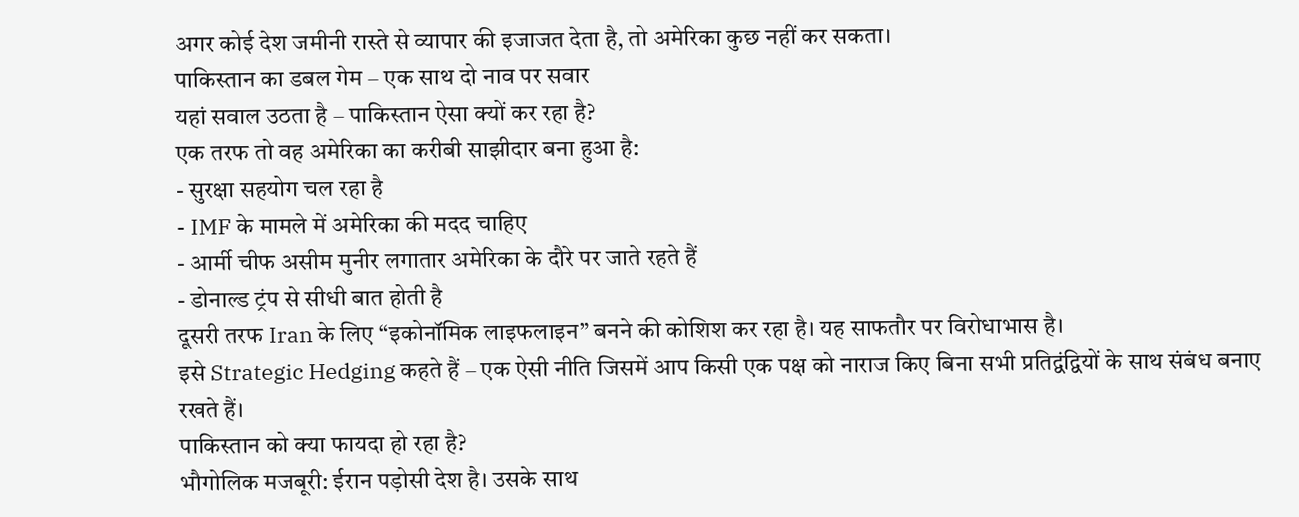अगर कोई देश जमीनी रास्ते से व्यापार की इजाजत देता है, तो अमेरिका कुछ नहीं कर सकता।
पाकिस्तान का डबल गेम – एक साथ दो नाव पर सवार
यहां सवाल उठता है – पाकिस्तान ऐसा क्यों कर रहा है?
एक तरफ तो वह अमेरिका का करीबी साझीदार बना हुआ है:
- सुरक्षा सहयोग चल रहा है
- IMF के मामले में अमेरिका की मदद चाहिए
- आर्मी चीफ असीम मुनीर लगातार अमेरिका के दौरे पर जाते रहते हैं
- डोनाल्ड ट्रंप से सीधी बात होती है
दूसरी तरफ Iran के लिए “इकोनॉमिक लाइफलाइन” बनने की कोशिश कर रहा है। यह साफतौर पर विरोधाभास है।
इसे Strategic Hedging कहते हैं – एक ऐसी नीति जिसमें आप किसी एक पक्ष को नाराज किए बिना सभी प्रतिद्वंद्वियों के साथ संबंध बनाए रखते हैं।
पाकिस्तान को क्या फायदा हो रहा है?
भौगोलिक मजबूरी: ईरान पड़ोसी देश है। उसके साथ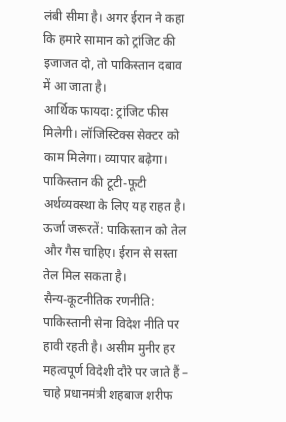लंबी सीमा है। अगर ईरान ने कहा कि हमारे सामान को ट्रांजिट की इजाजत दो, तो पाकिस्तान दबाव में आ जाता है।
आर्थिक फायदा: ट्रांजिट फीस मिलेगी। लॉजिस्टिक्स सेक्टर को काम मिलेगा। व्यापार बढ़ेगा। पाकिस्तान की टूटी-फूटी अर्थव्यवस्था के लिए यह राहत है।
ऊर्जा जरूरतें: पाकिस्तान को तेल और गैस चाहिए। ईरान से सस्ता तेल मिल सकता है।
सैन्य-कूटनीतिक रणनीति: पाकिस्तानी सेना विदेश नीति पर हावी रहती है। असीम मुनीर हर महत्वपूर्ण विदेशी दौरे पर जाते हैं – चाहे प्रधानमंत्री शहबाज शरीफ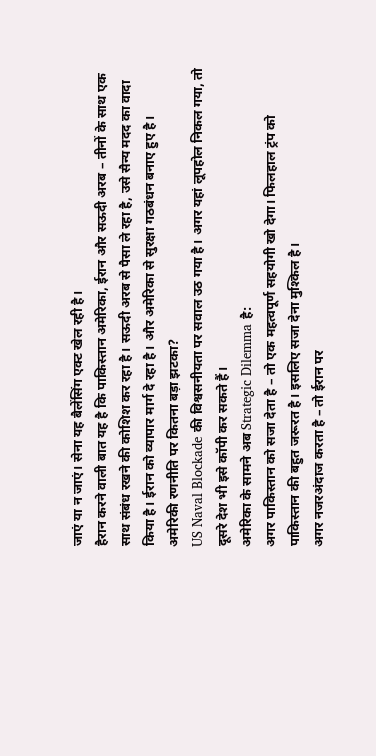जाएं या न जाएं। सेना यह बैलेंसिंग एक्ट खेल रही है।
हैरान करने वाली बात यह है कि पाकिस्तान अमेरिका, ईरान और सऊदी अरब – तीनों के साथ एक साथ संबंध रखने की कोशिश कर रहा है। सऊदी अरब से पैसा ले रहा है, उसे सैन्य मदद का वादा किया है। ईरान को व्यापार मार्ग दे रहा है। और अमेरिका से सुरक्षा गठबंधन बनाए हुए है।
अमेरिकी रणनीति पर कितना बड़ा झटका?
US Naval Blockade की विश्वसनीयता पर सवाल उठ गया है। अगर यहां लूपहोल निकल गया, तो दूसरे देश भी इसे कॉपी कर सकते हैं।
अमेरिका के सामने अब Strategic Dilemma है:
अगर पाकिस्तान को सजा देता है – तो एक महत्वपूर्ण सहयोगी खो देगा। फिलहाल ट्रंप को पाकिस्तान की बहुत जरूरत है। इसलिए सजा देना मुश्किल है।
अगर नजरअंदाज करता है – तो ईरान पर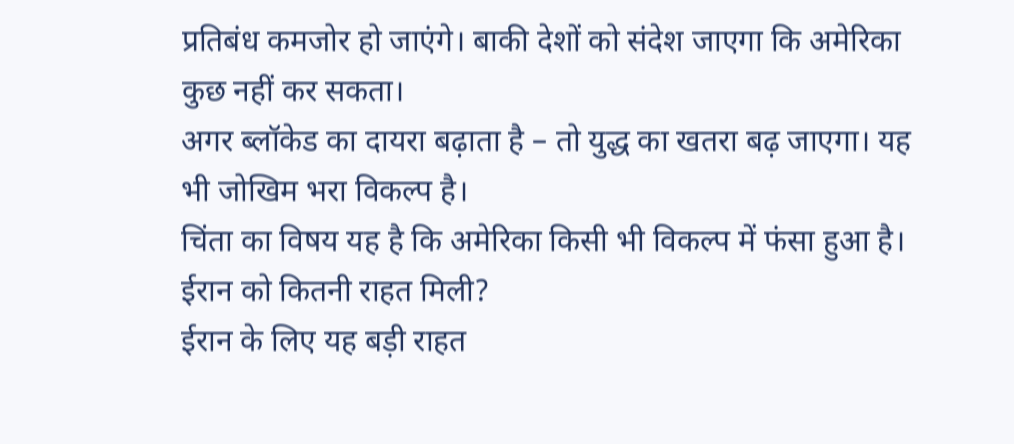प्रतिबंध कमजोर हो जाएंगे। बाकी देशों को संदेश जाएगा कि अमेरिका कुछ नहीं कर सकता।
अगर ब्लॉकेड का दायरा बढ़ाता है – तो युद्ध का खतरा बढ़ जाएगा। यह भी जोखिम भरा विकल्प है।
चिंता का विषय यह है कि अमेरिका किसी भी विकल्प में फंसा हुआ है।
ईरान को कितनी राहत मिली?
ईरान के लिए यह बड़ी राहत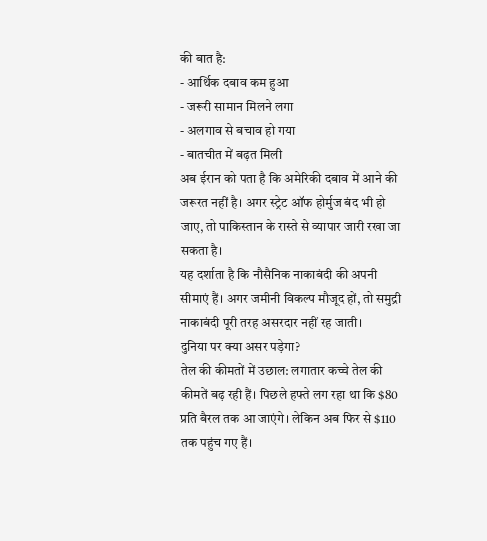की बात है:
- आर्थिक दबाव कम हुआ
- जरूरी सामान मिलने लगा
- अलगाव से बचाव हो गया
- बातचीत में बढ़त मिली
अब ईरान को पता है कि अमेरिकी दबाव में आने की जरूरत नहीं है। अगर स्ट्रेट ऑफ होर्मुज बंद भी हो जाए, तो पाकिस्तान के रास्ते से व्यापार जारी रखा जा सकता है।
यह दर्शाता है कि नौसैनिक नाकाबंदी की अपनी सीमाएं हैं। अगर जमीनी विकल्प मौजूद हों, तो समुद्री नाकाबंदी पूरी तरह असरदार नहीं रह जाती।
दुनिया पर क्या असर पड़ेगा?
तेल की कीमतों में उछाल: लगातार कच्चे तेल की कीमतें बढ़ रही हैं। पिछले हफ्ते लग रहा था कि $80 प्रति बैरल तक आ जाएंगे। लेकिन अब फिर से $110 तक पहुंच गए हैं।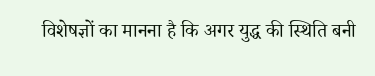विशेषज्ञों का मानना है कि अगर युद्ध की स्थिति बनी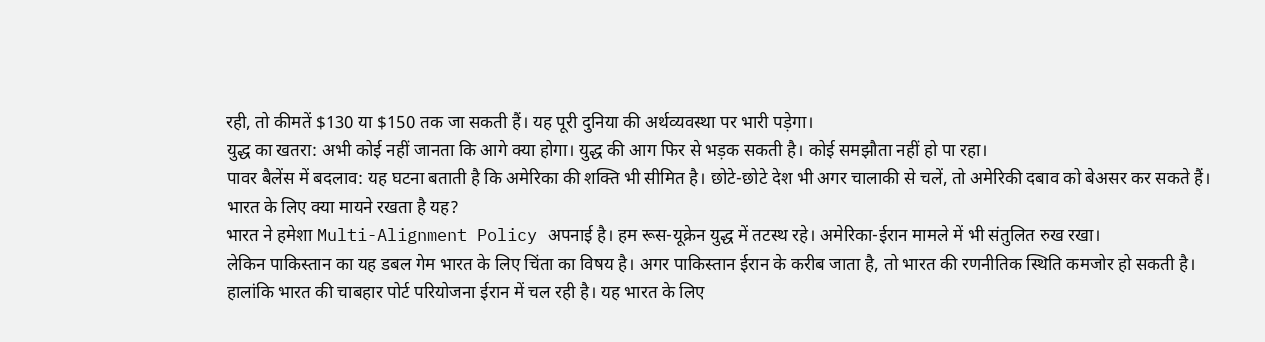रही, तो कीमतें $130 या $150 तक जा सकती हैं। यह पूरी दुनिया की अर्थव्यवस्था पर भारी पड़ेगा।
युद्ध का खतरा: अभी कोई नहीं जानता कि आगे क्या होगा। युद्ध की आग फिर से भड़क सकती है। कोई समझौता नहीं हो पा रहा।
पावर बैलेंस में बदलाव: यह घटना बताती है कि अमेरिका की शक्ति भी सीमित है। छोटे-छोटे देश भी अगर चालाकी से चलें, तो अमेरिकी दबाव को बेअसर कर सकते हैं।
भारत के लिए क्या मायने रखता है यह?
भारत ने हमेशा Multi-Alignment Policy अपनाई है। हम रूस-यूक्रेन युद्ध में तटस्थ रहे। अमेरिका-ईरान मामले में भी संतुलित रुख रखा।
लेकिन पाकिस्तान का यह डबल गेम भारत के लिए चिंता का विषय है। अगर पाकिस्तान ईरान के करीब जाता है, तो भारत की रणनीतिक स्थिति कमजोर हो सकती है।
हालांकि भारत की चाबहार पोर्ट परियोजना ईरान में चल रही है। यह भारत के लिए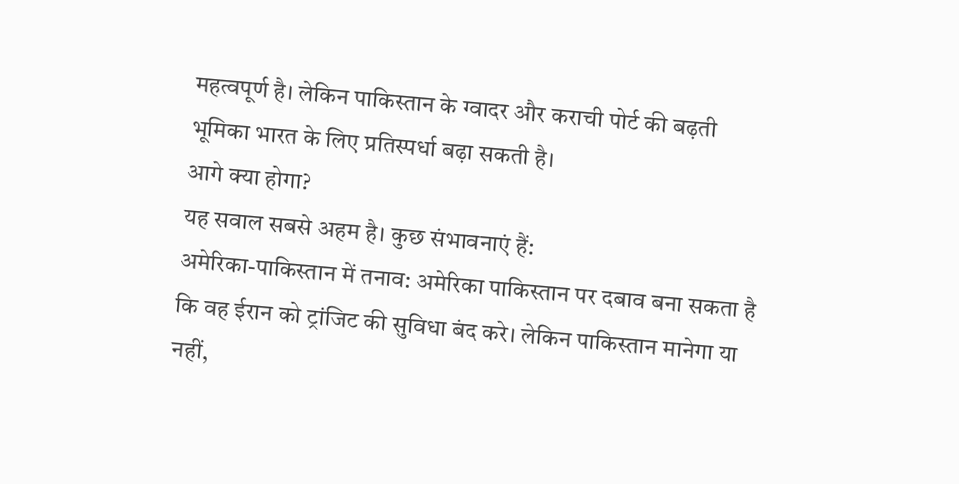महत्वपूर्ण है। लेकिन पाकिस्तान के ग्वादर और कराची पोर्ट की बढ़ती भूमिका भारत के लिए प्रतिस्पर्धा बढ़ा सकती है।
आगे क्या होगा?
यह सवाल सबसे अहम है। कुछ संभावनाएं हैं:
अमेरिका-पाकिस्तान में तनाव: अमेरिका पाकिस्तान पर दबाव बना सकता है कि वह ईरान को ट्रांजिट की सुविधा बंद करे। लेकिन पाकिस्तान मानेगा या नहीं,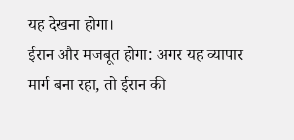यह देखना होगा।
ईरान और मजबूत होगा: अगर यह व्यापार मार्ग बना रहा, तो ईरान की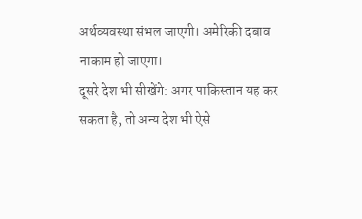अर्थव्यवस्था संभल जाएगी। अमेरिकी दबाव नाकाम हो जाएगा।
दूसरे देश भी सीखेंगे: अगर पाकिस्तान यह कर सकता है, तो अन्य देश भी ऐसे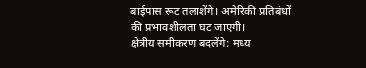बाईपास रूट तलाशेंगे। अमेरिकी प्रतिबंधों की प्रभावशीलता घट जाएगी।
क्षेत्रीय समीकरण बदलेंगे: मध्य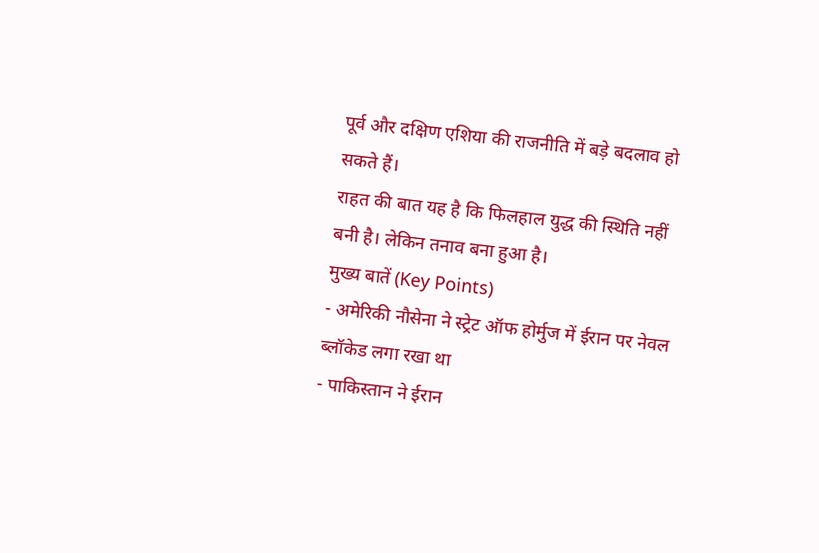पूर्व और दक्षिण एशिया की राजनीति में बड़े बदलाव हो सकते हैं।
राहत की बात यह है कि फिलहाल युद्ध की स्थिति नहीं बनी है। लेकिन तनाव बना हुआ है।
मुख्य बातें (Key Points)
- अमेरिकी नौसेना ने स्ट्रेट ऑफ होर्मुज में ईरान पर नेवल ब्लॉकेड लगा रखा था
- पाकिस्तान ने ईरान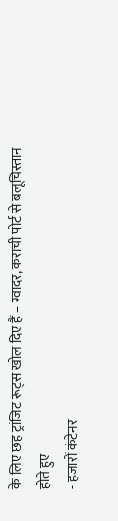के लिए छह ट्रांजिट रूट्स खोल दिए हैं – ग्वादर, कराची पोर्ट से बलूचिस्तान होते हुए
- हजारों कंटेनर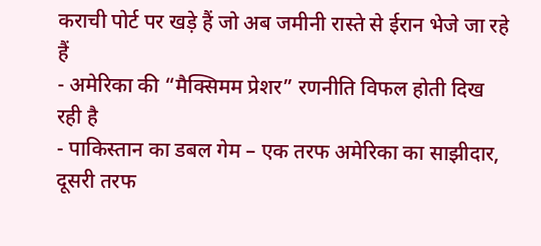कराची पोर्ट पर खड़े हैं जो अब जमीनी रास्ते से ईरान भेजे जा रहे हैं
- अमेरिका की “मैक्सिमम प्रेशर” रणनीति विफल होती दिख रही है
- पाकिस्तान का डबल गेम – एक तरफ अमेरिका का साझीदार, दूसरी तरफ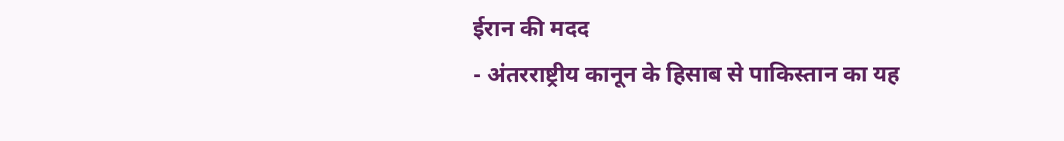ईरान की मदद
- अंतरराष्ट्रीय कानून के हिसाब से पाकिस्तान का यह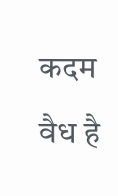कदम वैध है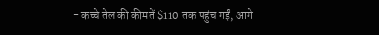- कच्चे तेल की कीमतें $110 तक पहुंच गईं, आगे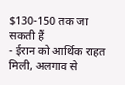$130-150 तक जा सकती हैं
- ईरान को आर्थिक राहत मिली, अलगाव से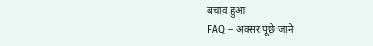बचाव हुआ
FAQ – अक्सर पूछे जाने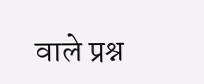वाले प्रश्न